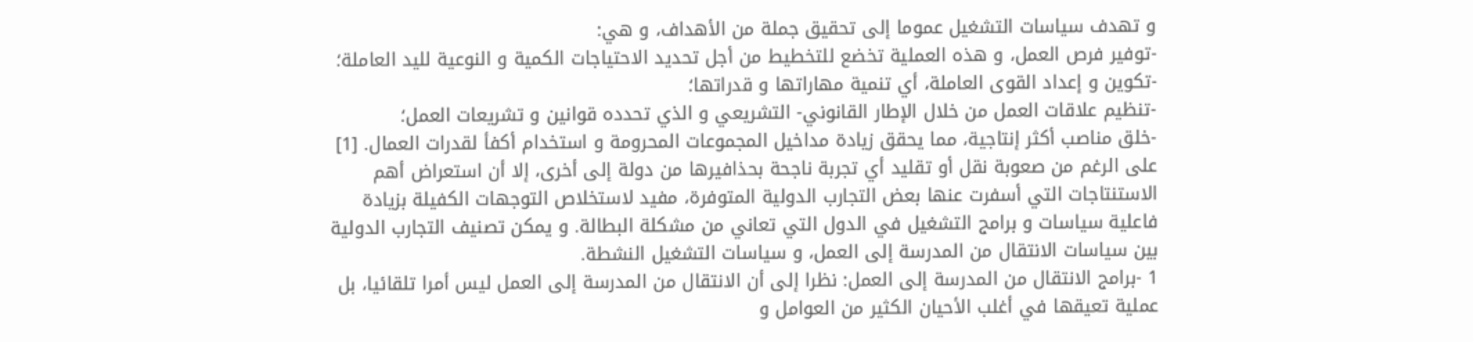و تهدف سياسات التشغيل عموما إلى تحقيق جملة من الأهداف، و هي:
-توفير فرص العمل، و هذه العملية تخضع للتخطيط من أجل تحديد الاحتياجات الكمية و النوعية لليد العاملة؛
-تكوين و إعداد القوى العاملة، أي تنمية مهاراتها و قدراتها؛
-تنظيم علاقات العمل من خلال الإطار القانوني- التشريعي و الذي تحدده قوانين و تشريعات العمل؛
-خلق مناصب أكثر إنتاجية، مما يحقق زيادة مداخيل المجموعات المحرومة و استخدام أكفأ لقدرات العمال. [1]
على الرغم من صعوبة نقل أو تقليد أي تجربة ناجحة بحذافيرها من دولة إلى أخرى، إلا أن استعراض أهم الاستنتاجات التي أسفرت عنها بعض التجارب الدولية المتوفرة، مفيد لاستخلاص التوجهات الكفيلة بزيادة فاعلية سياسات و برامج التشغيل في الدول التي تعاني من مشكلة البطالة. و يمكن تصنيف التجارب الدولية بين سياسات الانتقال من المدرسة إلى العمل، و سياسات التشغيل النشطة.
1 -برامج الانتقال من المدرسة إلى العمل: نظرا إلى أن الانتقال من المدرسة إلى العمل ليس أمرا تلقائيا، بل عملية تعيقها في أغلب الأحيان الكثير من العوامل و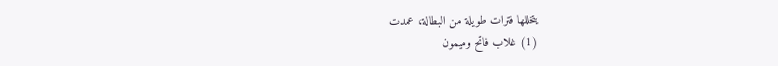يتخللها فترات طويلة من البطالة، عمدت
(1) غلاب فاتح وميمون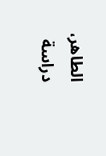الطاهر، دراسة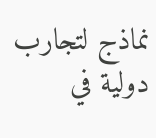نماذج لتجارب دولية في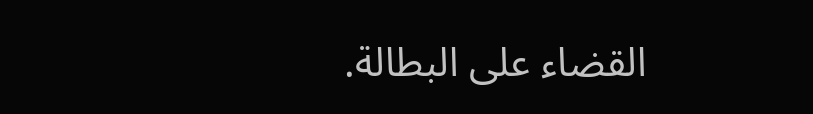القضاء على البطالة.